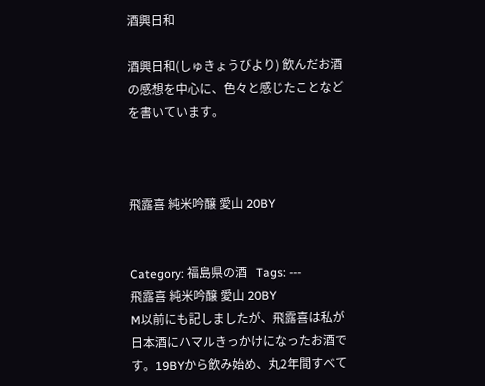酒興日和

酒興日和(しゅきょうびより) 飲んだお酒の感想を中心に、色々と感じたことなどを書いています。



飛露喜 純米吟醸 愛山 20BY


Category: 福島県の酒   Tags: ---
飛露喜 純米吟醸 愛山 20BY
M以前にも記しましたが、飛露喜は私が日本酒にハマルきっかけになったお酒です。19BYから飲み始め、丸2年間すべて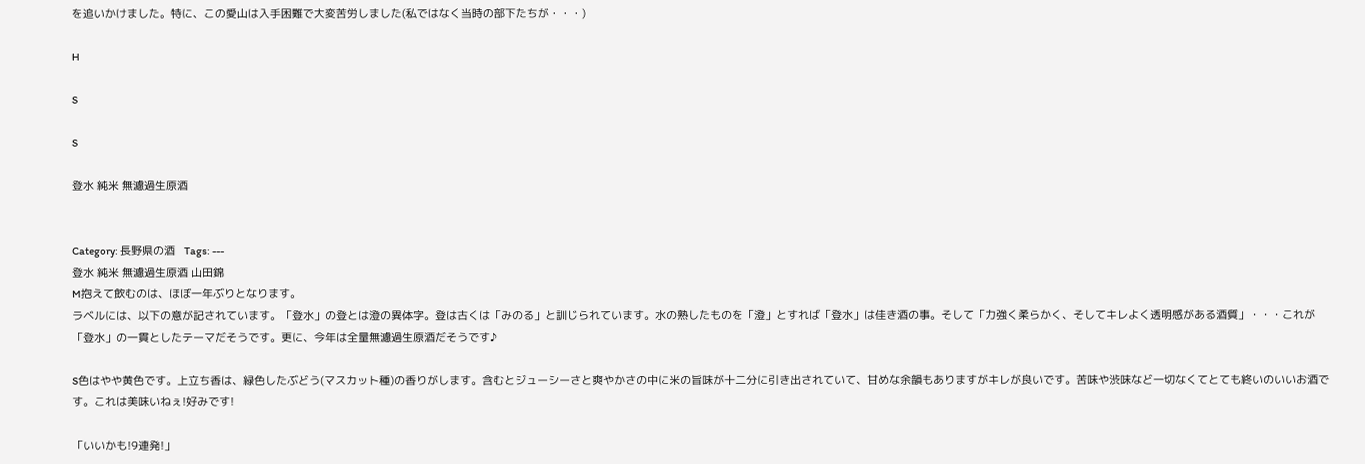を追いかけました。特に、この愛山は入手困難で大変苦労しました(私ではなく当時の部下たちが・・・)

H

S

S

登水 純米 無濾過生原酒


Category: 長野県の酒   Tags: ---
登水 純米 無濾過生原酒 山田錦
M抱えて飲むのは、ほぼ一年ぶりとなります。
ラベルには、以下の意が記されています。「登水」の登とは澄の異体字。登は古くは「みのる」と訓じられています。水の熟したものを「澄」とすれば「登水」は佳き酒の事。そして「力強く柔らかく、そしてキレよく透明感がある酒質」・・・これが「登水」の一貫としたテーマだそうです。更に、今年は全量無濾過生原酒だそうです♪

S色はやや黄色です。上立ち香は、緑色したぶどう(マスカット種)の香りがします。含むとジューシーさと爽やかさの中に米の旨味が十二分に引き出されていて、甘めな余韻もありますがキレが良いです。苦味や渋味など一切なくてとても終いのいいお酒です。これは美味いねぇ!好みです!

「いいかも!9連発!」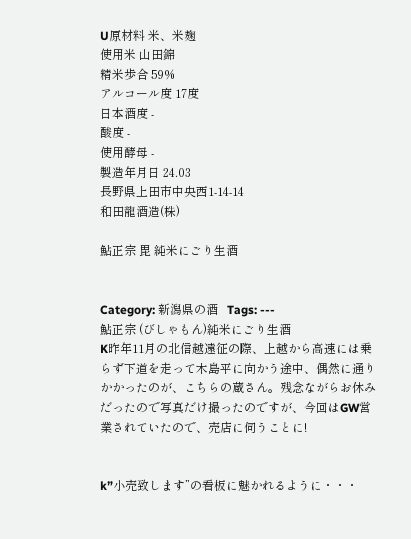U原材料 米、米麹
使用米 山田錦
精米歩合 59%
アルコール度 17度
日本酒度 -
酸度 -
使用酵母 -
製造年月日 24.03
長野県上田市中央西1-14-14
和田龍酒造(株)

鮎正宗 毘 純米にごり生酒


Category: 新潟県の酒   Tags: ---
鮎正宗 (びしゃもん)純米にごり生酒
K昨年11月の北信越遠征の際、上越から高速には乗らず下道を走って木島平に向かう途中、偶然に通りかかったのが、こちらの蔵さん。残念ながらお休みだったので写真だけ撮ったのですが、今回はGW営業されていたので、売店に伺うことに!


k”小売致します”の看板に魅かれるように・・・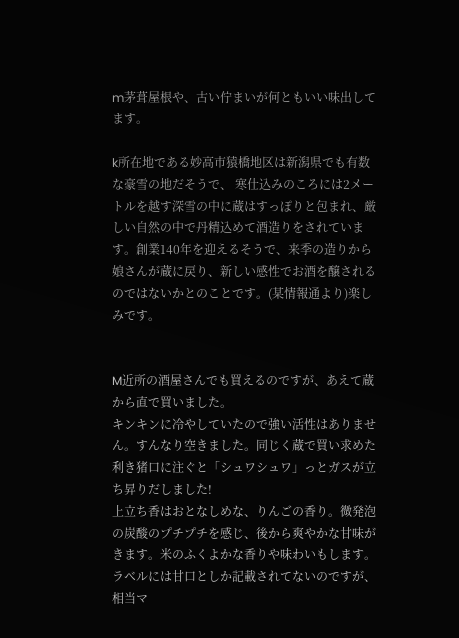m茅葺屋根や、古い佇まいが何ともいい味出してます。

k所在地である妙高市猿橋地区は新潟県でも有数な豪雪の地だそうで、 寒仕込みのころには2メートルを越す深雪の中に蔵はすっぽりと包まれ、厳しい自然の中で丹精込めて酒造りをされています。創業140年を迎えるそうで、来季の造りから娘さんが蔵に戻り、新しい感性でお酒を醸されるのではないかとのことです。(某情報通より)楽しみです。


M近所の酒屋さんでも買えるのですが、あえて蔵から直で買いました。
キンキンに冷やしていたので強い活性はありません。すんなり空きました。同じく蔵で買い求めた利き猪口に注ぐと「シュワシュワ」っとガスが立ち昇りだしました!
上立ち香はおとなしめな、りんごの香り。微発泡の炭酸のプチプチを感じ、後から爽やかな甘味がきます。米のふくよかな香りや味わいもします。ラベルには甘口としか記載されてないのですが、相当マ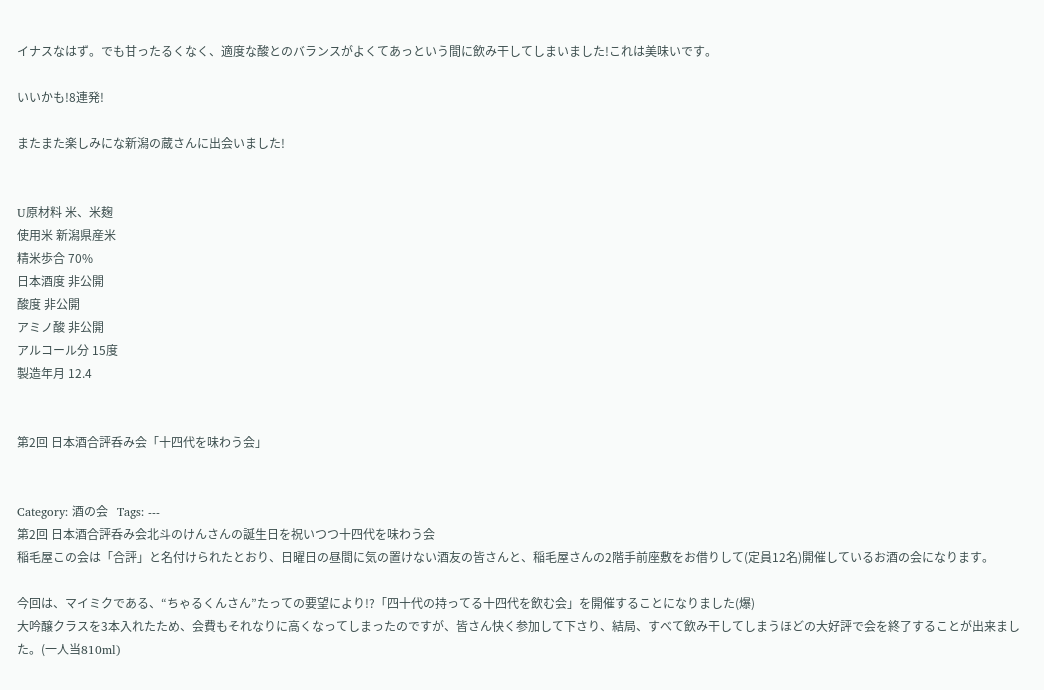イナスなはず。でも甘ったるくなく、適度な酸とのバランスがよくてあっという間に飲み干してしまいました!これは美味いです。

いいかも!8連発!

またまた楽しみにな新潟の蔵さんに出会いました!


U原材料 米、米麹
使用米 新潟県産米
精米歩合 70%
日本酒度 非公開
酸度 非公開
アミノ酸 非公開
アルコール分 15度
製造年月 12.4


第2回 日本酒合評呑み会「十四代を味わう会」


Category: 酒の会   Tags: ---
第2回 日本酒合評呑み会北斗のけんさんの誕生日を祝いつつ十四代を味わう会
稲毛屋この会は「合評」と名付けられたとおり、日曜日の昼間に気の置けない酒友の皆さんと、稲毛屋さんの2階手前座敷をお借りして(定員12名)開催しているお酒の会になります。

今回は、マイミクである、“ちゃるくんさん”たっての要望により!?「四十代の持ってる十四代を飲む会」を開催することになりました(爆)
大吟醸クラスを3本入れたため、会費もそれなりに高くなってしまったのですが、皆さん快く参加して下さり、結局、すべて飲み干してしまうほどの大好評で会を終了することが出来ました。(一人当810ml)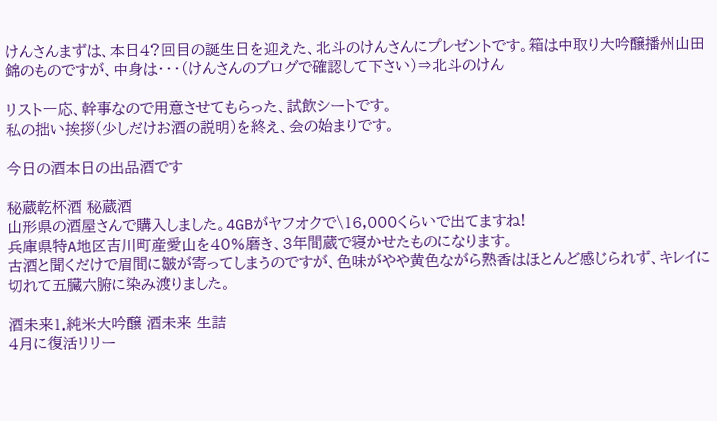けんさんまずは、本日4?回目の誕生日を迎えた、北斗のけんさんにプレゼントです。箱は中取り大吟醸播州山田錦のものですが、中身は・・・(けんさんのブログで確認して下さい)⇒北斗のけん

リスト一応、幹事なので用意させてもらった、試飲シートです。
私の拙い挨拶(少しだけお酒の説明)を終え、会の始まりです。

今日の酒本日の出品酒です

秘蔵乾杯酒 秘蔵酒
山形県の酒屋さんで購入しました。4GBがヤフオクで\16,000くらいで出てますね!
兵庫県特A地区吉川町産愛山を40%磨き、3年間蔵で寝かせたものになります。
古酒と聞くだけで眉間に皺が寄ってしまうのですが、色味がやや黄色ながら熟香はほとんど感じられず、キレイに切れて五臓六腑に染み渡りました。

酒未来1.純米大吟醸 酒未来 生詰
4月に復活リリー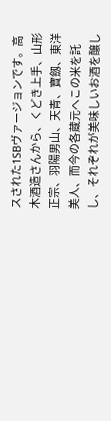スされた1SBヴァージョンです。高木酒造さんから、くどき上手、山形正宗、羽陽男山、天青、寶劔、東洋美人、而今の各蔵元へこの米を託し、それぞれが美味しいお酒を醸し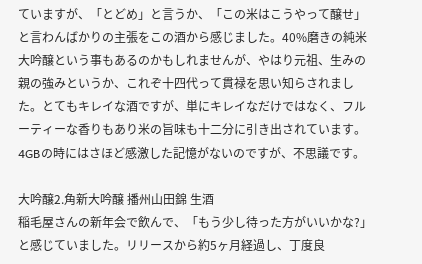ていますが、「とどめ」と言うか、「この米はこうやって醸せ」と言わんばかりの主張をこの酒から感じました。40%磨きの純米大吟醸という事もあるのかもしれませんが、やはり元祖、生みの親の強みというか、これぞ十四代って貫禄を思い知らされました。とてもキレイな酒ですが、単にキレイなだけではなく、フルーティーな香りもあり米の旨味も十二分に引き出されています。4GBの時にはさほど感激した記憶がないのですが、不思議です。

大吟醸2.角新大吟醸 播州山田錦 生酒
稲毛屋さんの新年会で飲んで、「もう少し待った方がいいかな?」と感じていました。リリースから約5ヶ月経過し、丁度良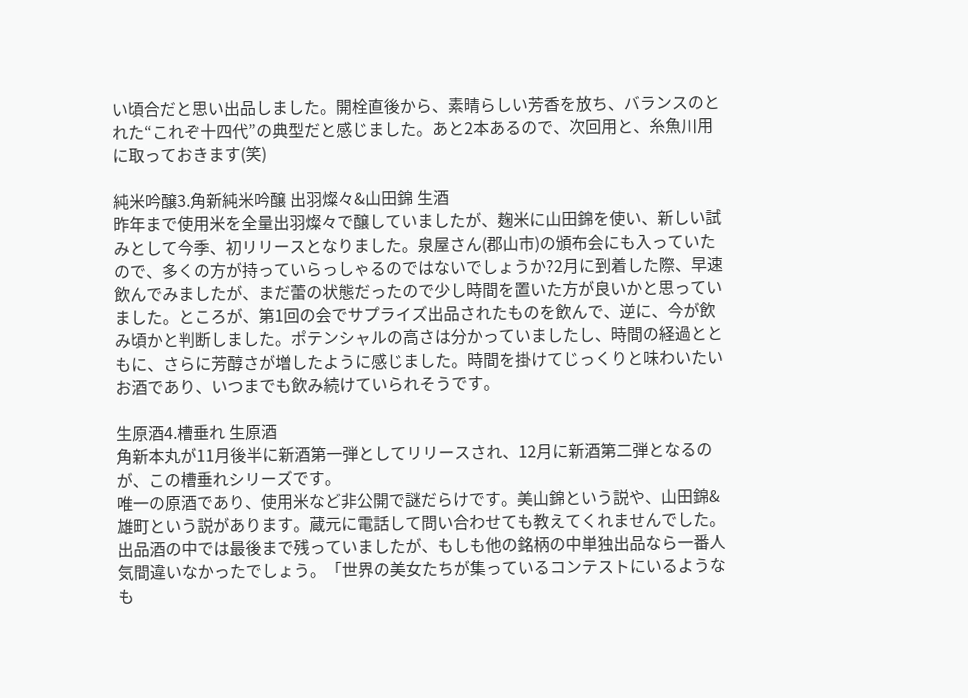い頃合だと思い出品しました。開栓直後から、素晴らしい芳香を放ち、バランスのとれた“これぞ十四代”の典型だと感じました。あと2本あるので、次回用と、糸魚川用に取っておきます(笑)

純米吟醸3.角新純米吟醸 出羽燦々&山田錦 生酒
昨年まで使用米を全量出羽燦々で醸していましたが、麹米に山田錦を使い、新しい試みとして今季、初リリースとなりました。泉屋さん(郡山市)の頒布会にも入っていたので、多くの方が持っていらっしゃるのではないでしょうか?2月に到着した際、早速飲んでみましたが、まだ蕾の状態だったので少し時間を置いた方が良いかと思っていました。ところが、第1回の会でサプライズ出品されたものを飲んで、逆に、今が飲み頃かと判断しました。ポテンシャルの高さは分かっていましたし、時間の経過とともに、さらに芳醇さが増したように感じました。時間を掛けてじっくりと味わいたいお酒であり、いつまでも飲み続けていられそうです。

生原酒4.槽垂れ 生原酒
角新本丸が11月後半に新酒第一弾としてリリースされ、12月に新酒第二弾となるのが、この槽垂れシリーズです。
唯一の原酒であり、使用米など非公開で謎だらけです。美山錦という説や、山田錦&雄町という説があります。蔵元に電話して問い合わせても教えてくれませんでした。出品酒の中では最後まで残っていましたが、もしも他の銘柄の中単独出品なら一番人気間違いなかったでしょう。「世界の美女たちが集っているコンテストにいるようなも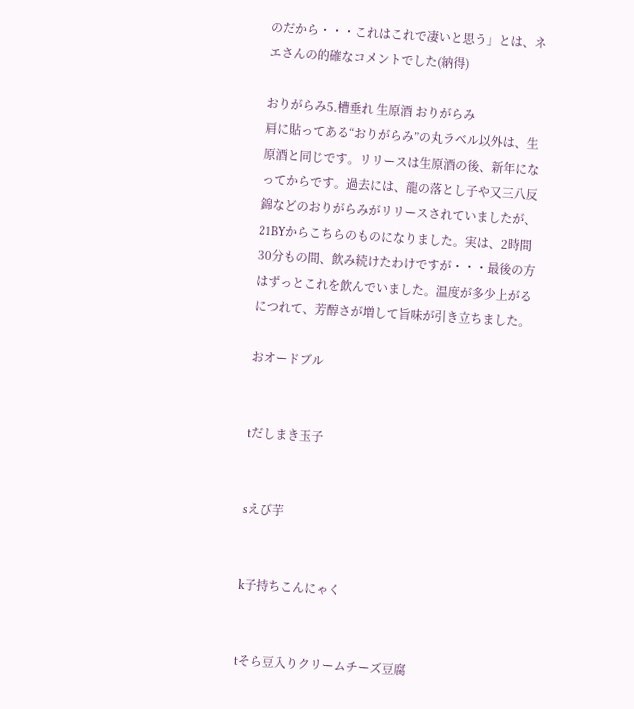のだから・・・これはこれで凄いと思う」とは、ネエさんの的確なコメントでした(納得)

おりがらみ5.槽垂れ 生原酒 おりがらみ
肩に貼ってある“おりがらみ”の丸ラベル以外は、生原酒と同じです。リリースは生原酒の後、新年になってからです。過去には、龍の落とし子や又三八反錦などのおりがらみがリリースされていましたが、21BYからこちらのものになりました。実は、2時間30分もの間、飲み続けたわけですが・・・最後の方はずっとこれを飲んでいました。温度が多少上がるにつれて、芳醇さが増して旨味が引き立ちました。

おオードブル


tだしまき玉子


sえび芋


k子持ちこんにゃく


tそら豆入りクリームチーズ豆腐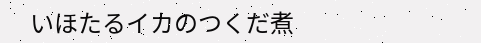いほたるイカのつくだ煮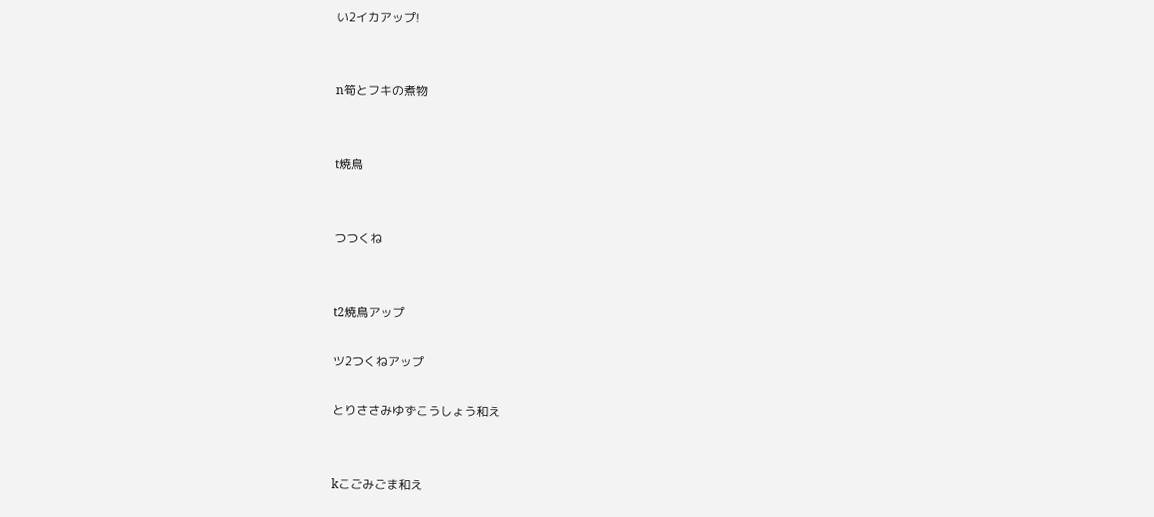い2イカアップ!


n筍とフキの煮物


t焼鳥


つつくね


t2焼鳥アップ

ツ2つくねアップ

とりささみゆずこうしょう和え


kこごみごま和え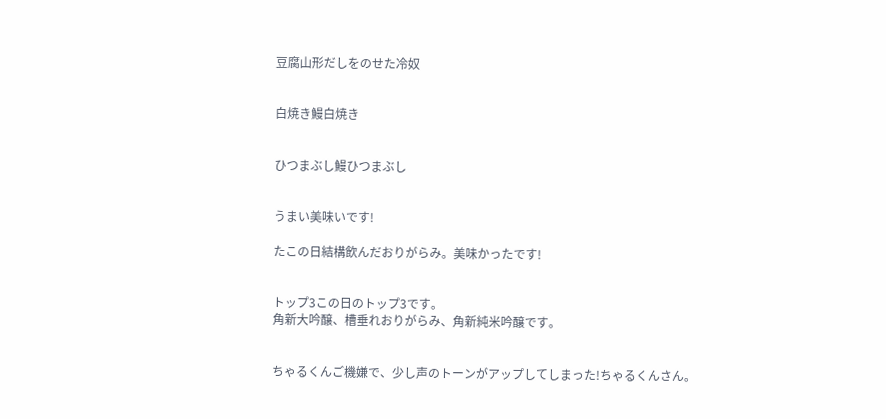豆腐山形だしをのせた冷奴


白焼き鰻白焼き


ひつまぶし鰻ひつまぶし


うまい美味いです!

たこの日結構飲んだおりがらみ。美味かったです!


トップ3この日のトップ3です。
角新大吟醸、槽垂れおりがらみ、角新純米吟醸です。


ちゃるくんご機嫌で、少し声のトーンがアップしてしまった!ちゃるくんさん。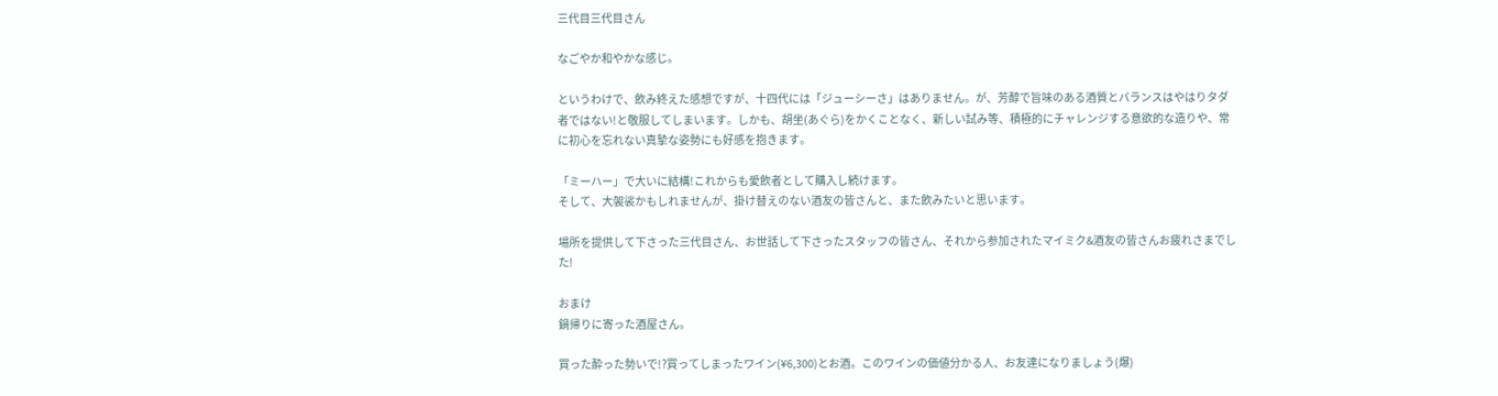三代目三代目さん

なごやか和やかな感じ。

というわけで、飲み終えた感想ですが、十四代には「ジューシーさ」はありません。が、芳醇で旨味のある酒質とバランスはやはりタダ者ではない!と敬服してしまいます。しかも、胡坐(あぐら)をかくことなく、新しい試み等、積極的にチャレンジする意欲的な造りや、常に初心を忘れない真摯な姿勢にも好感を抱きます。

「ミーハー」で大いに結構!これからも愛飲者として購入し続けます。
そして、大袈裟かもしれませんが、掛け替えのない酒友の皆さんと、また飲みたいと思います。

場所を提供して下さった三代目さん、お世話して下さったスタッフの皆さん、それから参加されたマイミク&酒友の皆さんお疲れさまでした!

おまけ
鍋帰りに寄った酒屋さん。

買った酔った勢いで!?買ってしまったワイン(¥6,300)とお酒。このワインの価値分かる人、お友達になりましょう(爆)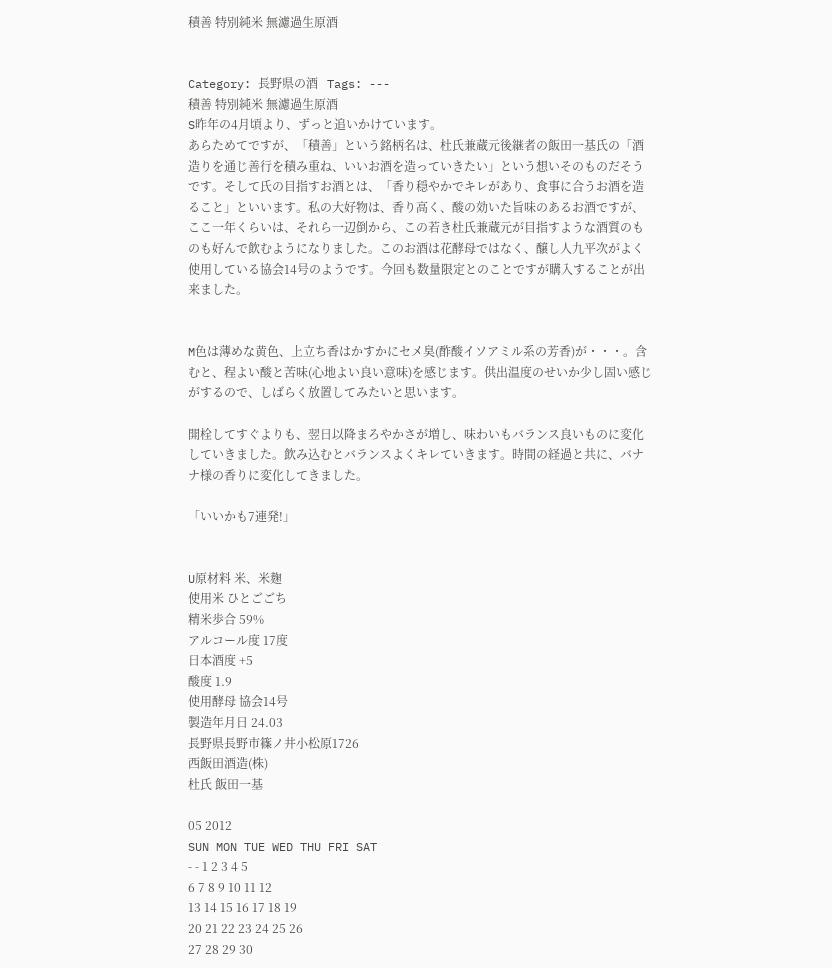積善 特別純米 無濾過生原酒


Category: 長野県の酒   Tags: ---
積善 特別純米 無濾過生原酒
S昨年の4月頃より、ずっと追いかけています。
あらためてですが、「積善」という銘柄名は、杜氏兼蔵元後継者の飯田一基氏の「酒造りを通じ善行を積み重ね、いいお酒を造っていきたい」という想いそのものだそうです。そして氏の目指すお酒とは、「香り穏やかでキレがあり、食事に合うお酒を造ること」といいます。私の大好物は、香り高く、酸の効いた旨味のあるお酒ですが、ここ一年くらいは、それら一辺倒から、この若き杜氏兼蔵元が目指すような酒質のものも好んで飲むようになりました。このお酒は花酵母ではなく、醸し人九平次がよく使用している協会14号のようです。今回も数量限定とのことですが購入することが出来ました。


M色は薄めな黄色、上立ち香はかすかにセメ臭(酢酸イソアミル系の芳香)が・・・。含むと、程よい酸と苦味(心地よい良い意味)を感じます。供出温度のせいか少し固い感じがするので、しばらく放置してみたいと思います。

開栓してすぐよりも、翌日以降まろやかさが増し、味わいもバランス良いものに変化していきました。飲み込むとバランスよくキレていきます。時間の経過と共に、バナナ様の香りに変化してきました。

「いいかも7連発!」


U原材料 米、米麹
使用米 ひとごごち
精米歩合 59%
アルコール度 17度
日本酒度 +5
酸度 1.9
使用酵母 協会14号
製造年月日 24.03
長野県長野市篠ノ井小松原1726
西飯田酒造(株)
杜氏 飯田一基

05 2012
SUN MON TUE WED THU FRI SAT
- - 1 2 3 4 5
6 7 8 9 10 11 12
13 14 15 16 17 18 19
20 21 22 23 24 25 26
27 28 29 30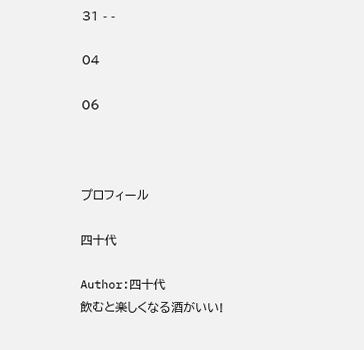31 - -

04

06



プロフィール

四十代

Author:四十代
飲むと楽しくなる酒がいい!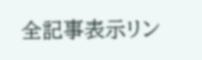全記事表示リン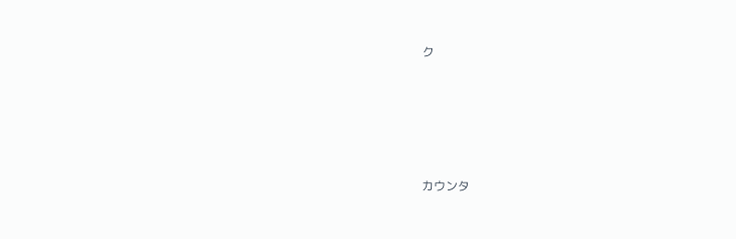ク






カウンタ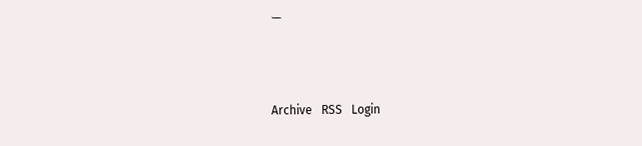ー



Archive   RSS   Login